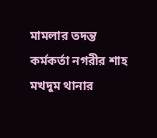মামলার তদন্ত কর্মকর্তা নগরীর শাহ মখদুম থানার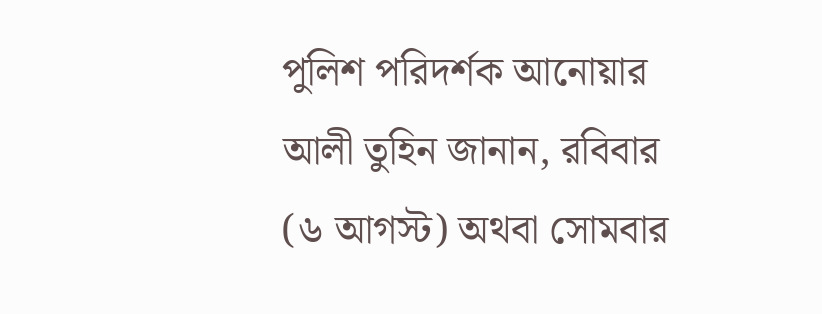পুলিশ পরিদর্শক আনোয়ার আলী তুহিন জানান, রবিবার (৬ আগস্ট) অথবা সোমবার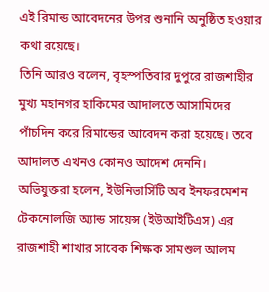এই রিমান্ড আবেদনের উপর শুনানি অনুষ্ঠিত হওয়ার কথা রয়েছে।
তিনি আরও বলেন, বৃহস্পতিবার দুপুরে রাজশাহীর মুখ্য মহানগর হাকিমের আদালতে আসামিদের পাঁচদিন করে রিমান্ডের আবেদন করা হয়েছে। তবে আদালত এখনও কোনও আদেশ দেননি।
অভিযুক্তরা হলেন, ইউনিভার্সিটি অব ইনফরমেশন টেকনোলজি অ্যান্ড সায়েন্স (ইউআইটিএস) এর রাজশাহী শাখার সাবেক শিক্ষক সামশুল আলম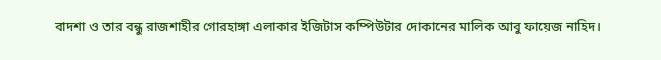বাদশা ও তার বন্ধু রাজশাহীর গোরহাঙ্গা এলাকার ইজিটাস কম্পিউটার দোকানের মালিক আবু ফায়েজ নাহিদ।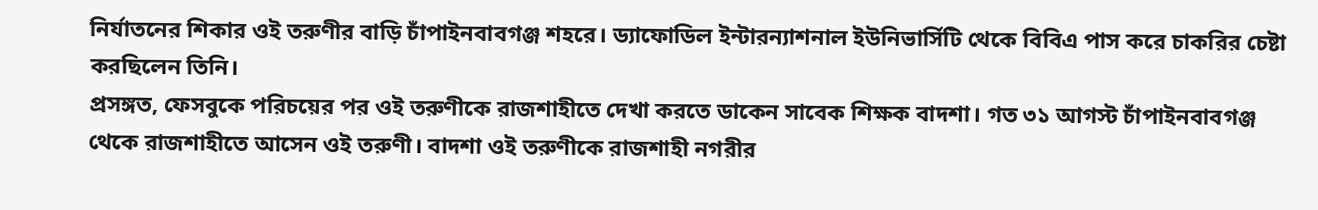নির্যাতনের শিকার ওই তরুণীর বাড়ি চাঁপাইনবাবগঞ্জ শহরে। ড্যাফোডিল ইন্টারন্যাশনাল ইউনিভার্সিটি থেকে বিবিএ পাস করে চাকরির চেষ্টা করছিলেন তিনি।
প্রসঙ্গত, ফেসবুকে পরিচয়ের পর ওই তরুণীকে রাজশাহীতে দেখা করতে ডাকেন সাবেক শিক্ষক বাদশা। গত ৩১ আগস্ট চাঁপাইনবাবগঞ্জ থেকে রাজশাহীতে আসেন ওই তরুণী। বাদশা ওই তরুণীকে রাজশাহী নগরীর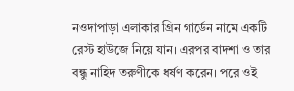নওদাপাড়া এলাকার গ্রিন গার্ডেন নামে একটি রেস্ট হাউজে নিয়ে যান। এরপর বাদশা ও তার বন্ধু নাহিদ তরুণীকে ধর্ষণ করেন। পরে ওই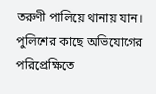তরুণী পালিয়ে থানায় যান। পুলিশের কাছে অভিযোগের পরিপ্রেক্ষিতে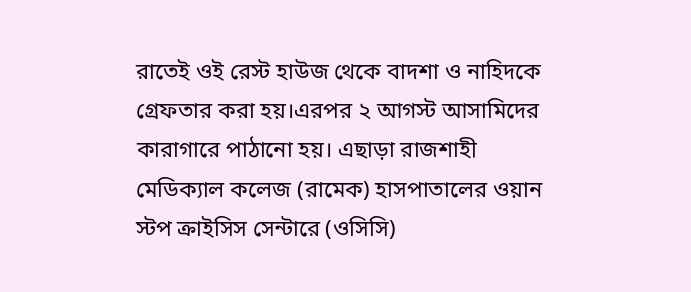রাতেই ওই রেস্ট হাউজ থেকে বাদশা ও নাহিদকে গ্রেফতার করা হয়।এরপর ২ আগস্ট আসামিদের কারাগারে পাঠানো হয়। এছাড়া রাজশাহী মেডিক্যাল কলেজ (রামেক) হাসপাতালের ওয়ান স্টপ ক্রাইসিস সেন্টারে (ওসিসি)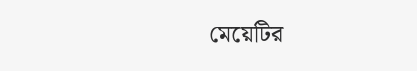মেয়েটির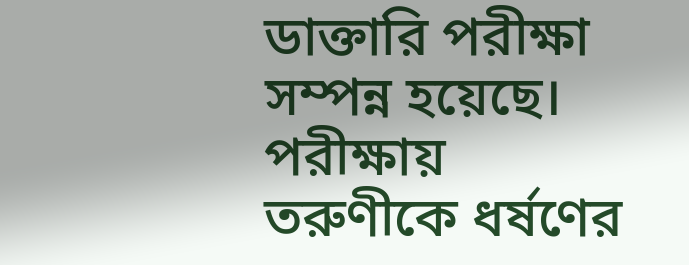ডাক্তারি পরীক্ষা সম্পন্ন হয়েছে। পরীক্ষায় তরুণীকে ধর্ষণের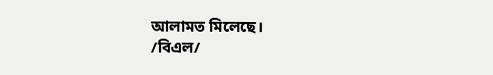আলামত মিলেছে।
/বিএল/